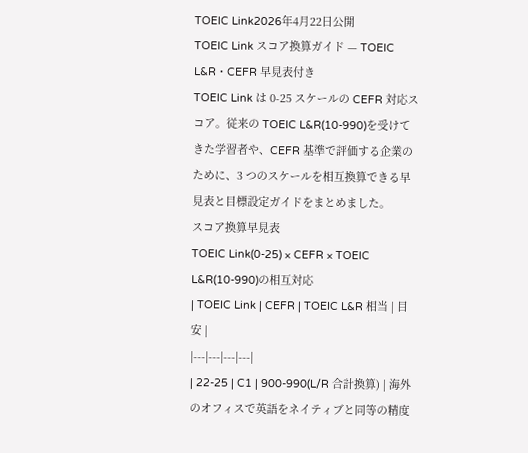TOEIC Link2026年4月22日公開
TOEIC Link スコア換算ガイド — TOEIC L&R・CEFR 早見表付き
TOEIC Link は 0-25 スケールの CEFR 対応スコア。従来の TOEIC L&R(10-990)を受けてきた学習者や、CEFR 基準で評価する企業のために、3 つのスケールを相互換算できる早見表と目標設定ガイドをまとめました。
スコア換算早見表
TOEIC Link(0-25) × CEFR × TOEIC L&R(10-990)の相互対応
| TOEIC Link | CEFR | TOEIC L&R 相当 | 目安 |
|---|---|---|---|
| 22-25 | C1 | 900-990(L/R 合計換算) | 海外のオフィスで英語をネイティブと同等の精度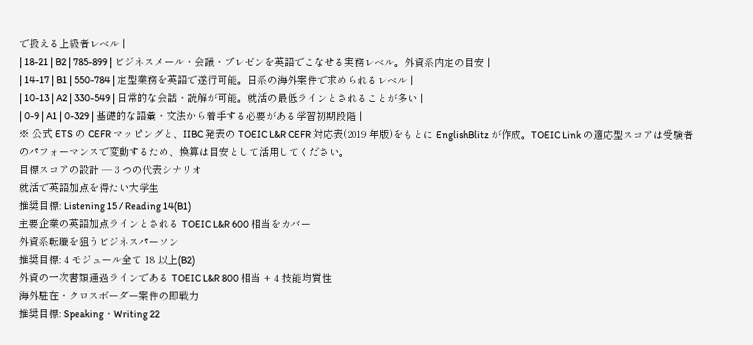で扱える上級者レベル |
| 18-21 | B2 | 785-899 | ビジネスメール・会議・プレゼンを英語でこなせる実務レベル。外資系内定の目安 |
| 14-17 | B1 | 550-784 | 定型業務を英語で遂行可能。日系の海外案件で求められるレベル |
| 10-13 | A2 | 330-549 | 日常的な会話・読解が可能。就活の最低ラインとされることが多い |
| 0-9 | A1 | 0-329 | 基礎的な語彙・文法から着手する必要がある学習初期段階 |
※ 公式 ETS の CEFR マッピングと、IIBC 発表の TOEIC L&R CEFR 対応表(2019 年版)をもとに EnglishBlitz が作成。TOEIC Link の適応型スコアは受験者のパフォーマンスで変動するため、換算は目安として活用してください。
目標スコアの設計 — 3 つの代表シナリオ
就活で英語加点を得たい大学生
推奨目標: Listening 15 / Reading 14(B1)
主要企業の英語加点ラインとされる TOEIC L&R 600 相当をカバー
外資系転職を狙うビジネスパーソン
推奨目標: 4 モジュール全て 18 以上(B2)
外資の一次書類通過ラインである TOEIC L&R 800 相当 + 4 技能均質性
海外駐在・クロスボーダー案件の即戦力
推奨目標: Speaking・Writing 22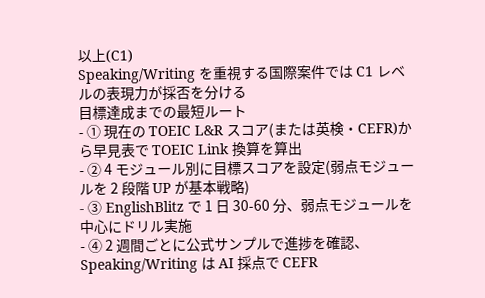以上(C1)
Speaking/Writing を重視する国際案件では C1 レベルの表現力が採否を分ける
目標達成までの最短ルート
- ① 現在の TOEIC L&R スコア(または英検・CEFR)から早見表で TOEIC Link 換算を算出
- ② 4 モジュール別に目標スコアを設定(弱点モジュールを 2 段階 UP が基本戦略)
- ③ EnglishBlitz で 1 日 30-60 分、弱点モジュールを中心にドリル実施
- ④ 2 週間ごとに公式サンプルで進捗を確認、Speaking/Writing は AI 採点で CEFR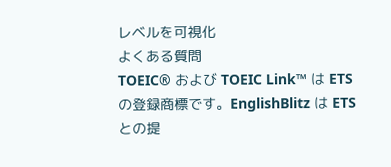レベルを可視化
よくある質問
TOEIC® および TOEIC Link™ は ETS の登録商標です。EnglishBlitz は ETS との提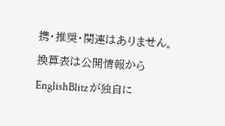携・推奨・関連はありません。換算表は公開情報から EnglishBlitz が独自に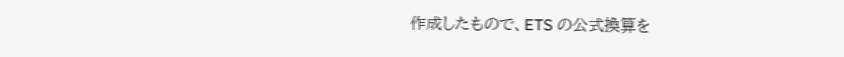作成したもので、ETS の公式換算を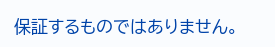保証するものではありません。